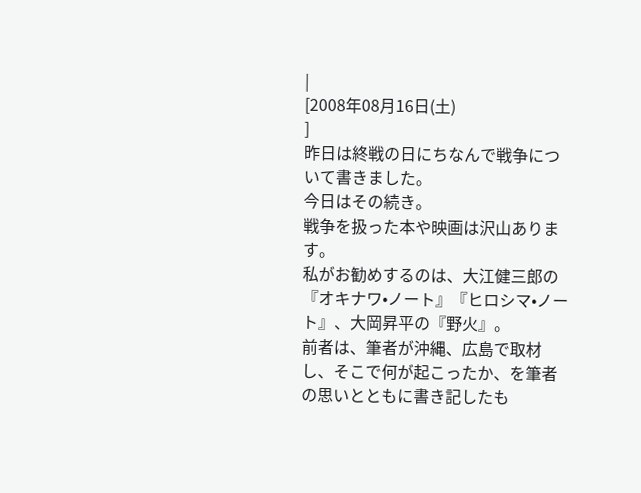|
[2008年08月16日(土)
]
昨日は終戦の日にちなんで戦争について書きました。
今日はその続き。
戦争を扱った本や映画は沢山あります。
私がお勧めするのは、大江健三郎の『オキナワ•ノート』『ヒロシマ•ノート』、大岡昇平の『野火』。
前者は、筆者が沖縄、広島で取材し、そこで何が起こったか、を筆者の思いとともに書き記したも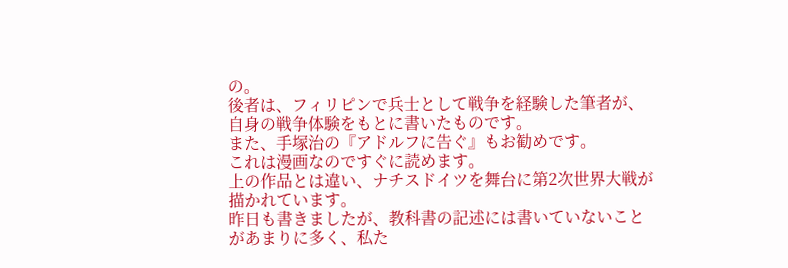の。
後者は、フィリピンで兵士として戦争を経験した筆者が、自身の戦争体験をもとに書いたものです。
また、手塚治の『アドルフに告ぐ』もお勧めです。
これは漫画なのですぐに読めます。
上の作品とは違い、ナチスドイツを舞台に第2次世界大戦が描かれています。
昨日も書きましたが、教科書の記述には書いていないことがあまりに多く、私た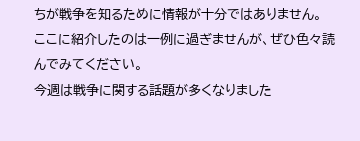ちが戦争を知るために情報が十分ではありません。
ここに紹介したのは一例に過ぎませんが、ぜひ色々読んでみてください。
今週は戦争に関する話題が多くなりました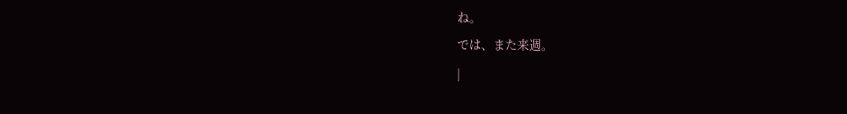ね。
では、また来週。
|